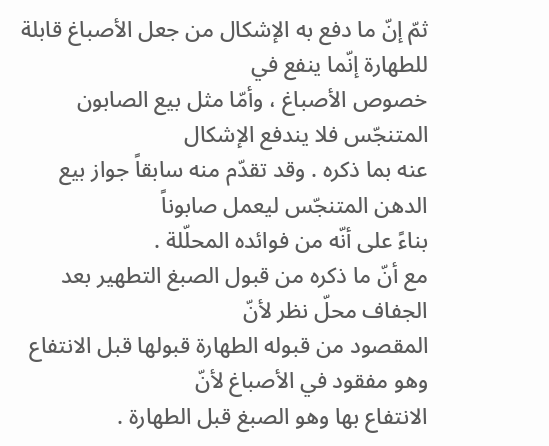ثمّ إنّ ما دفع به الإشكال من جعل الأصباغ قابلة للطهارة إنّما ينفع في
خصوص الأصباغ ، وأمّا مثل بيع الصابون المتنجّس فلا يندفع الإشكال
عنه بما ذكره . وقد تقدّم منه سابقاً جواز بيع الدهن المتنجّس ليعمل صابوناً
بناءً على أنّه من فوائده المحلّلة .
مع أنّ ما ذكره من قبول الصبغ التطهير بعد الجفاف محلّ نظر لأنّ
المقصود من قبوله الطهارة قبولها قبل الانتفاع وهو مفقود في الأصباغ لأنّ
الانتفاع بها وهو الصبغ قبل الطهارة .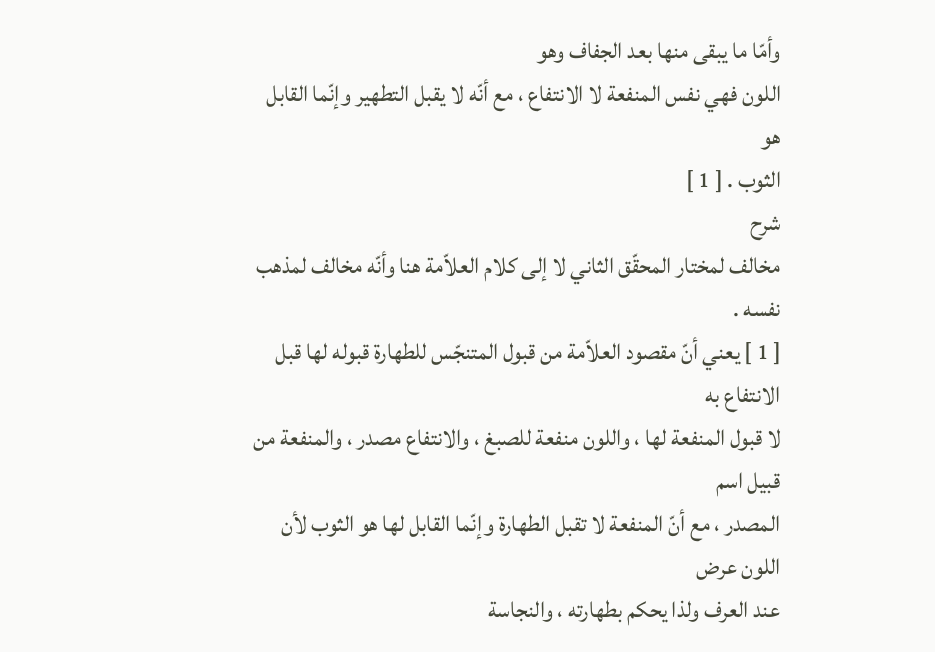وأمّا ما يبقى منها بعد الجفاف وهو
اللون فهي نفس المنفعة لا الانتفاع ، مع أنّه لا يقبل التطهير وإنّما القابل هو
الثوب . [ 1 ]
شرح
مخالف لمختار المحقّق الثاني لا إلى كلام العلاّمة هنا وأنّه مخالف لمذهب
نفسه .
[ 1 ] يعني أنّ مقصود العلاّمة من قبول المتنجّس للطهارة قبوله لها قبل الانتفاع به
لا قبول المنفعة لها ، واللون منفعة للصبغ ، والانتفاع مصدر ، والمنفعة من قبيل اسم
المصدر ، مع أنّ المنفعة لا تقبل الطهارة وإنّما القابل لها هو الثوب لأن اللون عرض
عند العرف ولذا يحكم بطهارته ، والنجاسة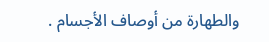والطهارة من أوصاف الأجسام .